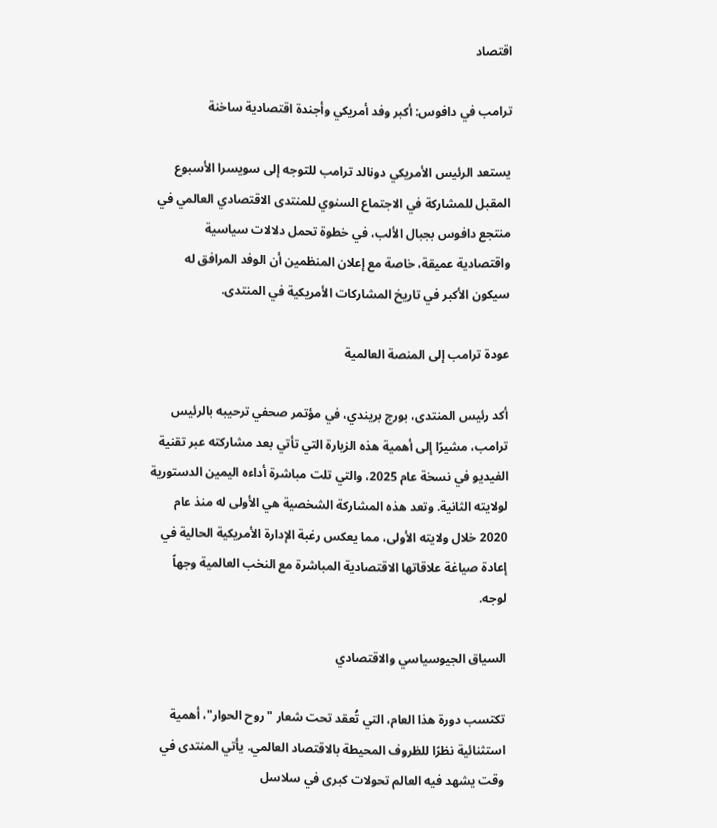اقتصاد

ترامب في دافوس: أكبر وفد أمريكي وأجندة اقتصادية ساخنة

يستعد الرئيس الأمريكي دونالد ترامب للتوجه إلى سويسرا الأسبوع المقبل للمشاركة في الاجتماع السنوي للمنتدى الاقتصادي العالمي في منتجع دافوس بجبال الألب، في خطوة تحمل دلالات سياسية واقتصادية عميقة، خاصة مع إعلان المنظمين أن الوفد المرافق له سيكون الأكبر في تاريخ المشاركات الأمريكية في المنتدى.

عودة ترامب إلى المنصة العالمية

أكد رئيس المنتدى، بورج بريندي، في مؤتمر صحفي ترحيبه بالرئيس ترامب، مشيرًا إلى أهمية هذه الزيارة التي تأتي بعد مشاركته عبر تقنية الفيديو في نسخة عام 2025، والتي تلت مباشرة أداءه اليمين الدستورية لولايته الثانية. وتعد هذه المشاركة الشخصية هي الأولى له منذ عام 2020 خلال ولايته الأولى، مما يعكس رغبة الإدارة الأمريكية الحالية في إعادة صياغة علاقاتها الاقتصادية المباشرة مع النخب العالمية وجهاً لوجه.

السياق الجيوسياسي والاقتصادي

تكتسب دورة هذا العام، التي تُعقد تحت شعار "روح الحوار"، أهمية استثنائية نظرًا للظروف المحيطة بالاقتصاد العالمي. يأتي المنتدى في وقت يشهد فيه العالم تحولات كبرى في سلاسل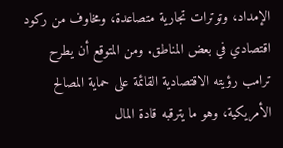الإمداد، وتوترات تجارية متصاعدة، ومخاوف من ركود اقتصادي في بعض المناطق. ومن المتوقع أن يطرح ترامب رؤيته الاقتصادية القائمة على حماية المصالح الأمريكية، وهو ما يترقبه قادة المال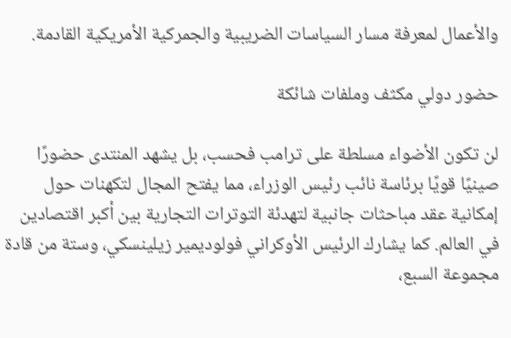والأعمال لمعرفة مسار السياسات الضريبية والجمركية الأمريكية القادمة.

حضور دولي مكثف وملفات شائكة

لن تكون الأضواء مسلطة على ترامب فحسب، بل يشهد المنتدى حضورًا صينيًا قويًا برئاسة نائب رئيس الوزراء، مما يفتح المجال لتكهنات حول إمكانية عقد مباحثات جانبية لتهدئة التوترات التجارية بين أكبر اقتصادين في العالم. كما يشارك الرئيس الأوكراني فولوديمير زيلينسكي، وستة من قادة مجموعة السبع،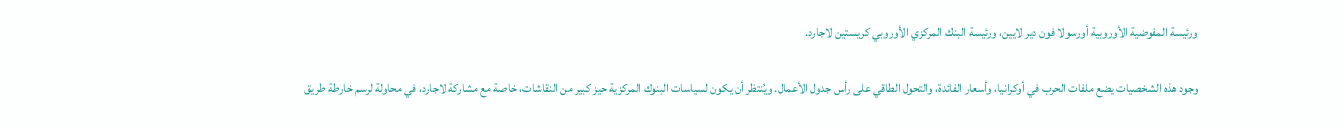ورئيسة المفوضية الأوروبية أورسولا فون دير لايين، ورئيسة البنك المركزي الأوروبي كريستين لاجارد.

وجود هذه الشخصيات يضع ملفات الحرب في أوكرانيا، وأسعار الفائدة، والتحول الطاقي على رأس جدول الأعمال. ويُنتظر أن يكون لسياسات البنوك المركزية حيز كبير من النقاشات، خاصة مع مشاركة لاجارد، في محاولة لرسم خارطة طريق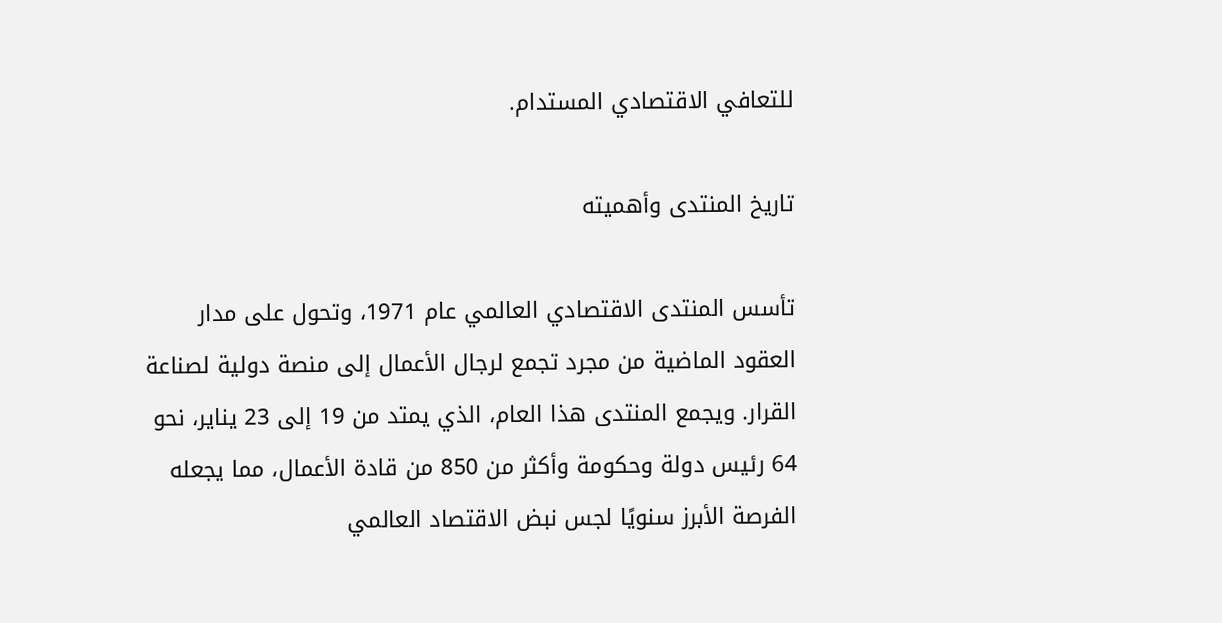للتعافي الاقتصادي المستدام.

تاريخ المنتدى وأهميته

تأسس المنتدى الاقتصادي العالمي عام 1971، وتحول على مدار العقود الماضية من مجرد تجمع لرجال الأعمال إلى منصة دولية لصناعة القرار. ويجمع المنتدى هذا العام، الذي يمتد من 19 إلى 23 يناير، نحو 64 رئيس دولة وحكومة وأكثر من 850 من قادة الأعمال، مما يجعله الفرصة الأبرز سنويًا لجس نبض الاقتصاد العالمي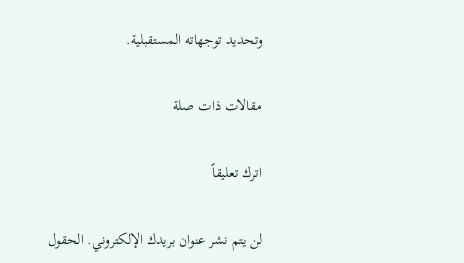وتحديد توجهاته المستقبلية.

مقالات ذات صلة

اترك تعليقاً

لن يتم نشر عنوان بريدك الإلكتروني. الحقول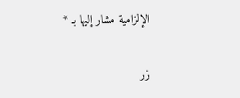الإلزامية مشار إليها بـ *

زر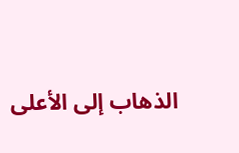الذهاب إلى الأعلى